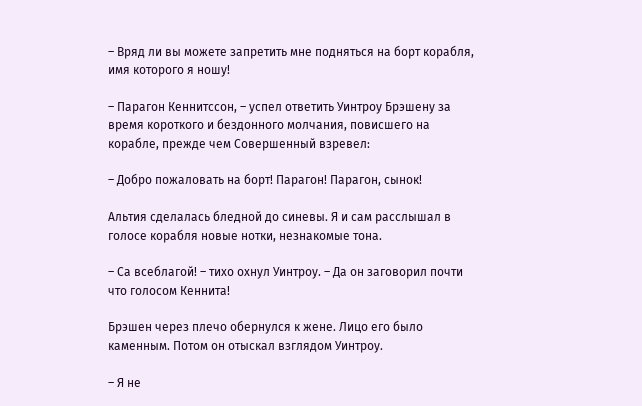– Вряд ли вы можете запретить мне подняться на борт корабля, имя которого я ношу!

– Парагон Кеннитссон, – успел ответить Уинтроу Брэшену за время короткого и бездонного молчания, повисшего на корабле, прежде чем Совершенный взревел:

– Добро пожаловать на борт! Парагон! Парагон, сынок!

Альтия сделалась бледной до синевы. Я и сам расслышал в голосе корабля новые нотки, незнакомые тона.

– Са всеблагой! – тихо охнул Уинтроу. – Да он заговорил почти что голосом Кеннита!

Брэшен через плечо обернулся к жене. Лицо его было каменным. Потом он отыскал взглядом Уинтроу.

– Я не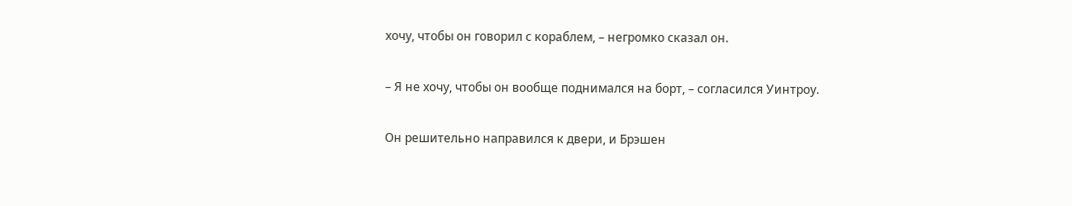хочу, чтобы он говорил с кораблем, – негромко сказал он.

– Я не хочу, чтобы он вообще поднимался на борт, – согласился Уинтроу.

Он решительно направился к двери, и Брэшен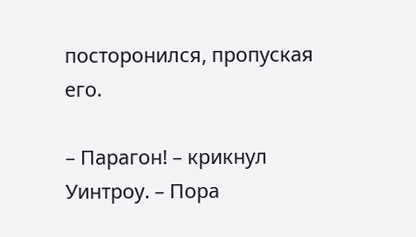посторонился, пропуская его.

– Парагон! – крикнул Уинтроу. – Пора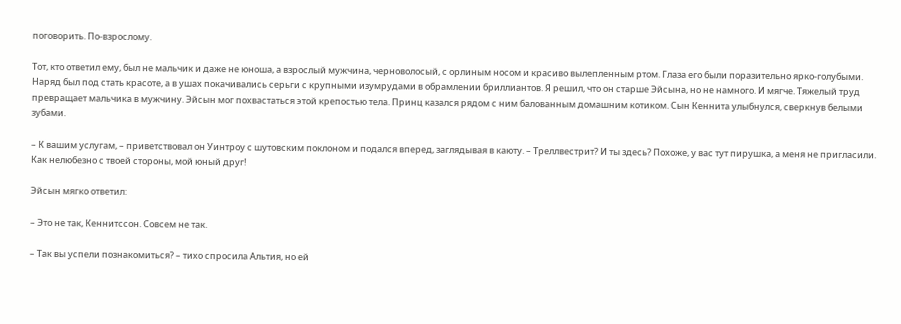поговорить. По-взрослому.

Тот, кто ответил ему, был не мальчик и даже не юноша, а взрослый мужчина, черноволосый, с орлиным носом и красиво вылепленным ртом. Глаза его были поразительно ярко-голубыми. Наряд был под стать красоте, а в ушах покачивались серьги с крупными изумрудами в обрамлении бриллиантов. Я решил, что он старше Эйсына, но не намного. И мягче. Тяжелый труд превращает мальчика в мужчину. Эйсын мог похвастаться этой крепостью тела. Принц казался рядом с ним балованным домашним котиком. Сын Кеннита улыбнулся, сверкнув белыми зубами.

– К вашим услугам, – приветствовал он Уинтроу с шутовским поклоном и подался вперед, заглядывая в каюту. – Треллвестрит? И ты здесь? Похоже, у вас тут пирушка, а меня не пригласили. Как нелюбезно с твоей стороны, мой юный друг!

Эйсын мягко ответил:

– Это не так, Кеннитссон. Совсем не так.

– Так вы успели познакомиться? – тихо спросила Альтия, но ей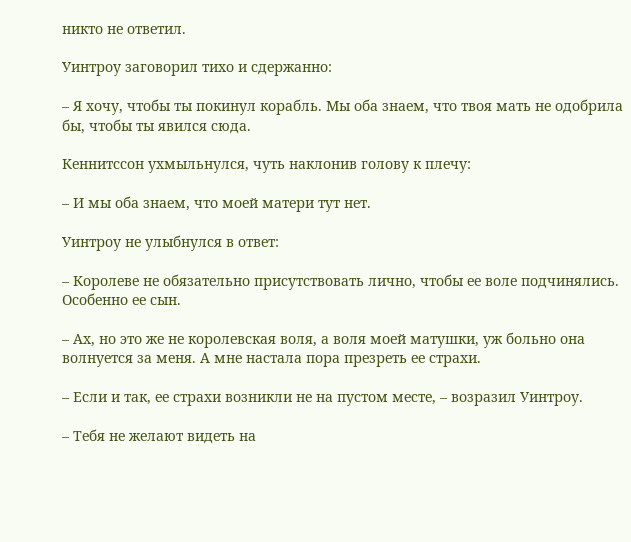никто не ответил.

Уинтроу заговорил тихо и сдержанно:

– Я хочу, чтобы ты покинул корабль. Мы оба знаем, что твоя мать не одобрила бы, чтобы ты явился сюда.

Кеннитссон ухмыльнулся, чуть наклонив голову к плечу:

– И мы оба знаем, что моей матери тут нет.

Уинтроу не улыбнулся в ответ:

– Королеве не обязательно присутствовать лично, чтобы ее воле подчинялись. Особенно ее сын.

– Ах, но это же не королевская воля, а воля моей матушки, уж больно она волнуется за меня. А мне настала пора презреть ее страхи.

– Если и так, ее страхи возникли не на пустом месте, – возразил Уинтроу.

– Тебя не желают видеть на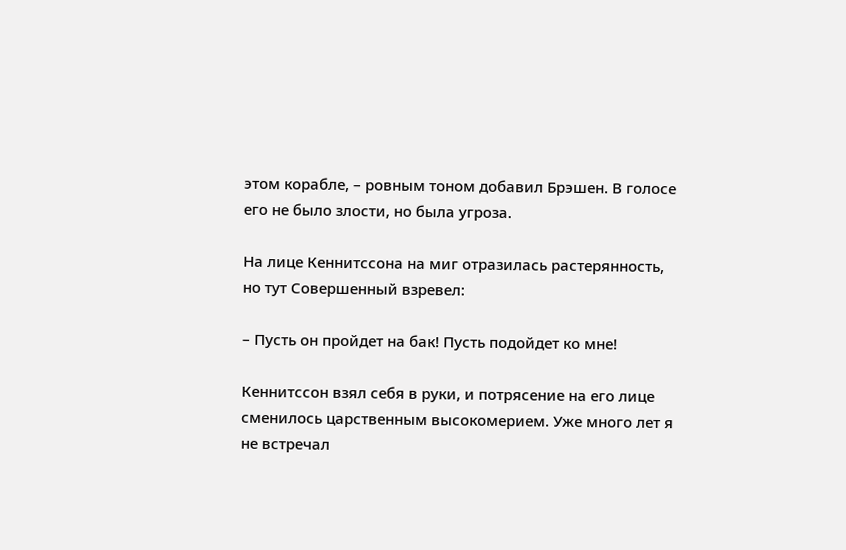этом корабле, – ровным тоном добавил Брэшен. В голосе его не было злости, но была угроза.

На лице Кеннитссона на миг отразилась растерянность, но тут Совершенный взревел:

– Пусть он пройдет на бак! Пусть подойдет ко мне!

Кеннитссон взял себя в руки, и потрясение на его лице сменилось царственным высокомерием. Уже много лет я не встречал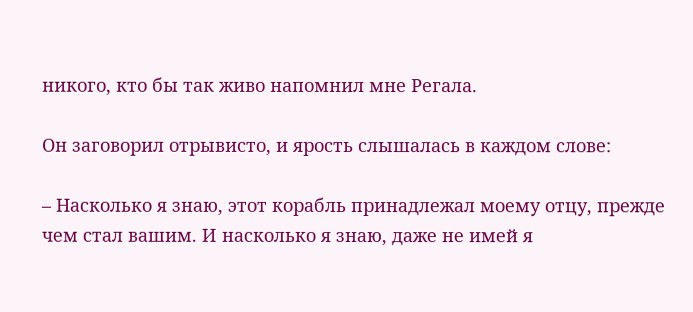никого, кто бы так живо напомнил мне Регала.

Он заговорил отрывисто, и ярость слышалась в каждом слове:

– Насколько я знаю, этот корабль принадлежал моему отцу, прежде чем стал вашим. И насколько я знаю, даже не имей я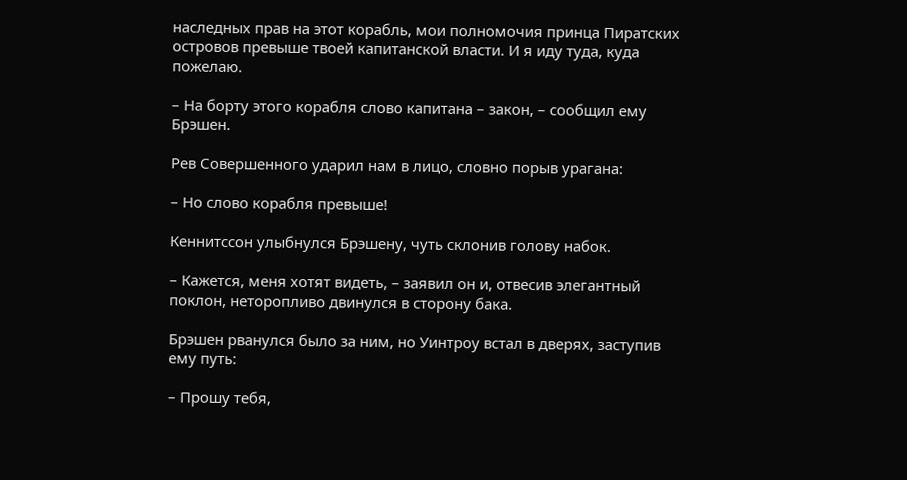наследных прав на этот корабль, мои полномочия принца Пиратских островов превыше твоей капитанской власти. И я иду туда, куда пожелаю.

– На борту этого корабля слово капитана – закон, – сообщил ему Брэшен.

Рев Совершенного ударил нам в лицо, словно порыв урагана:

– Но слово корабля превыше!

Кеннитссон улыбнулся Брэшену, чуть склонив голову набок.

– Кажется, меня хотят видеть, – заявил он и, отвесив элегантный поклон, неторопливо двинулся в сторону бака.

Брэшен рванулся было за ним, но Уинтроу встал в дверях, заступив ему путь:

– Прошу тебя,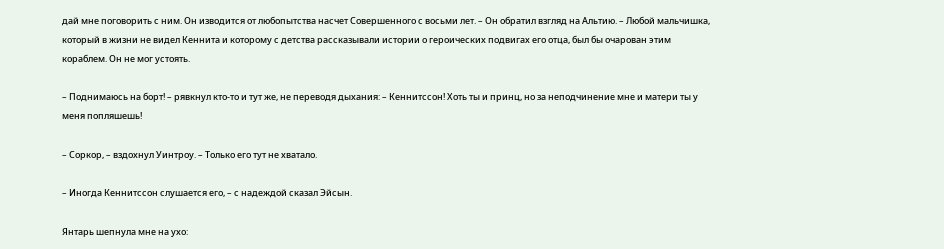дай мне поговорить с ним. Он изводится от любопытства насчет Совершенного с восьми лет. – Он обратил взгляд на Альтию. – Любой мальчишка, который в жизни не видел Кеннита и которому с детства рассказывали истории о героических подвигах его отца, был бы очарован этим кораблем. Он не мог устоять.

– Поднимаюсь на борт! – рявкнул кто-то и тут же, не переводя дыхания: – Кеннитссон! Хоть ты и принц, но за неподчинение мне и матери ты у меня попляшешь!

– Соркор, – вздохнул Уинтроу. – Только его тут не хватало.

– Иногда Кеннитссон слушается его, – с надеждой сказал Эйсын.

Янтарь шепнула мне на ухо: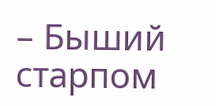– Быший старпом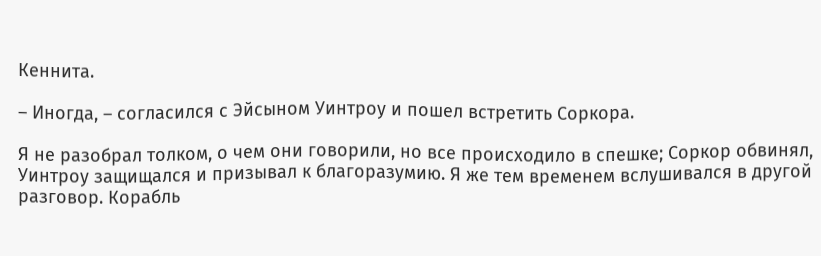Кеннита.

– Иногда, – согласился с Эйсыном Уинтроу и пошел встретить Соркора.

Я не разобрал толком, о чем они говорили, но все происходило в спешке; Соркор обвинял, Уинтроу защищался и призывал к благоразумию. Я же тем временем вслушивался в другой разговор. Корабль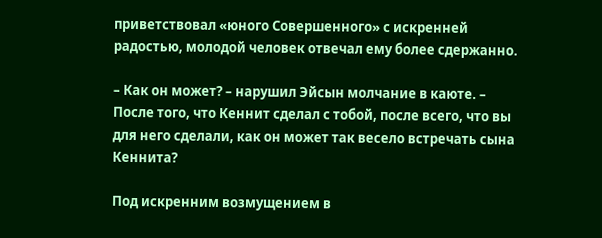приветствовал «юного Совершенного» с искренней радостью, молодой человек отвечал ему более сдержанно.

– Как он может? – нарушил Эйсын молчание в каюте. – После того, что Кеннит сделал с тобой, после всего, что вы для него сделали, как он может так весело встречать сына Кеннита?

Под искренним возмущением в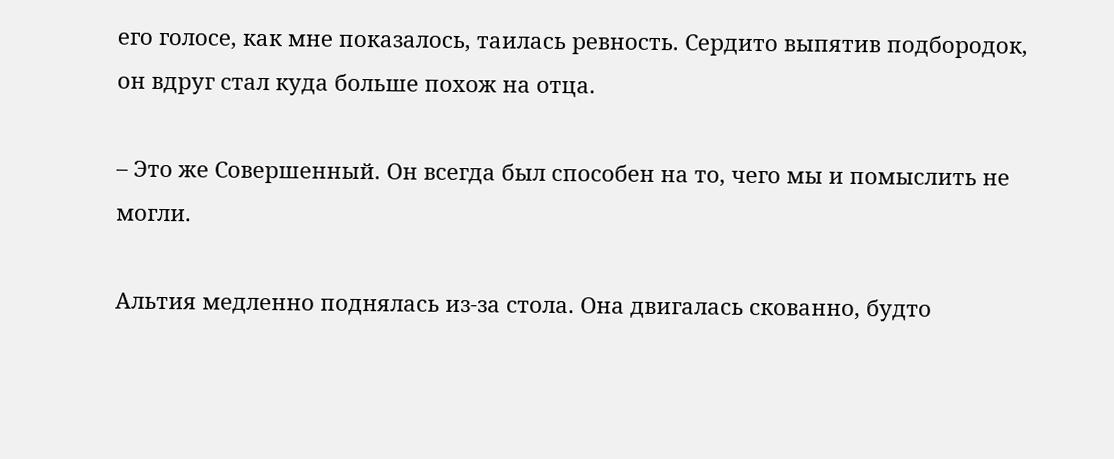его голосе, как мне показалось, таилась ревность. Сердито выпятив подбородок, он вдруг стал куда больше похож на отца.

– Это же Совершенный. Он всегда был способен на то, чего мы и помыслить не могли.

Альтия медленно поднялась из-за стола. Она двигалась скованно, будто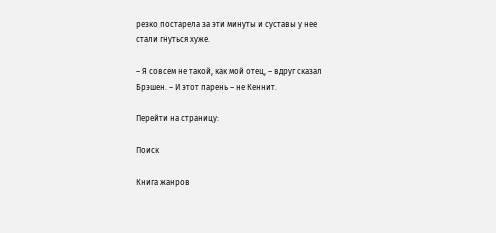резко постарела за эти минуты и суставы у нее стали гнуться хуже.

– Я совсем не такой, как мой отец, – вдруг сказал Брэшен. – И этот парень – не Кеннит.

Перейти на страницу:

Поиск

Книга жанров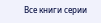Все книги серии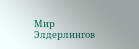Мир Элдерлингов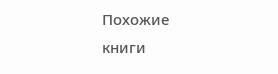Похожие книги